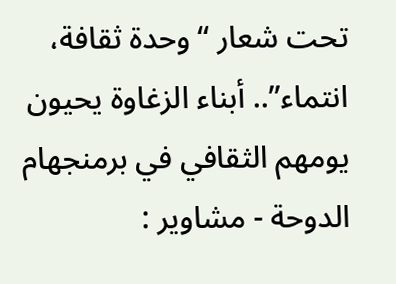تحت شعار “وحدة ثقافة، انتماء”.. أبناء الزغاوة يحيون يومهم الثقافي في برمنجهام
الدوحة - مشاوير :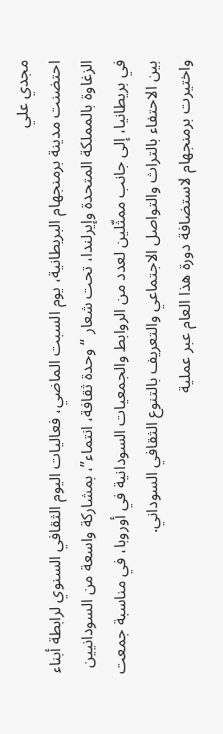مجدي علي
احتضنت مدينة برمنجهام البريطانية، يوم السبت الماضي، فعاليات اليوم الثقافي السنوي لرابطة أبناء الزغاوة بالمملكة المتحدة وإيرلندا، تحت شعار “وحدة ثقافة، انتماء”، بمشاركة واسعة من السودانيين في بريطانيا، إلى جانب ممثّلين لعدد من الروابط والجمعيات السودانية في أوروبا، في مناسبة جمعت بين الاحتفاء بالتراث والتواصل الاجتماعي والتعريف بالتنوع الثقافي السوداني.
واختيرت برمنجهام لاستضافة دورة هذا العام عبر عملية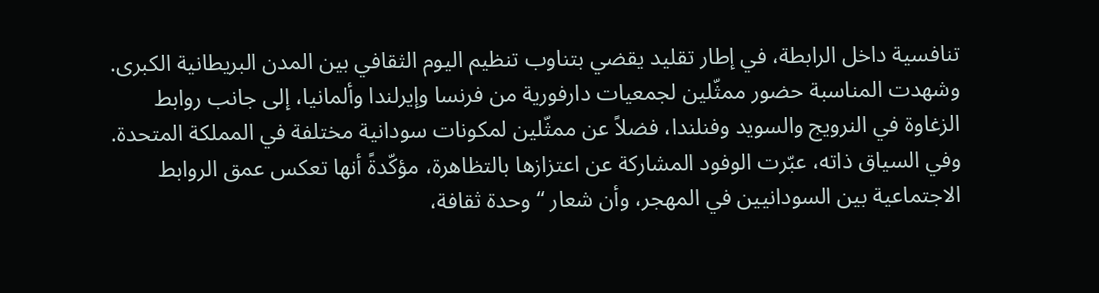تنافسية داخل الرابطة، في إطار تقليد يقضي بتناوب تنظيم اليوم الثقافي بين المدن البريطانية الكبرى. وشهدت المناسبة حضور ممثّلين لجمعيات دارفورية من فرنسا وإيرلندا وألمانيا، إلى جانب روابط الزغاوة في النرويج والسويد وفنلندا، فضلاً عن ممثّلين لمكونات سودانية مختلفة في المملكة المتحدة.
وفي السياق ذاته، عبّرت الوفود المشاركة عن اعتزازها بالتظاهرة، مؤكّدةً أنها تعكس عمق الروابط الاجتماعية بين السودانيين في المهجر، وأن شعار “وحدة ثقافة،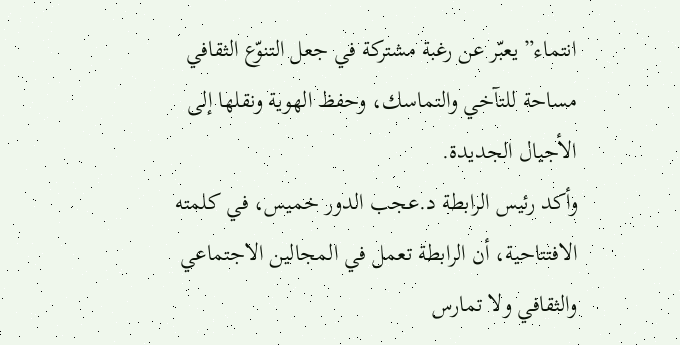انتماء” يعبّر عن رغبة مشتركة في جعل التنوّع الثقافي مساحة للتآخي والتماسك، وحفظ الهوية ونقلها إلى الأجيال الجديدة.
وأكد رئيس الرابطة د.عجب الدور خميس، في كلمته الافتتاحية، أن الرابطة تعمل في المجالين الاجتماعي والثقافي ولا تمارس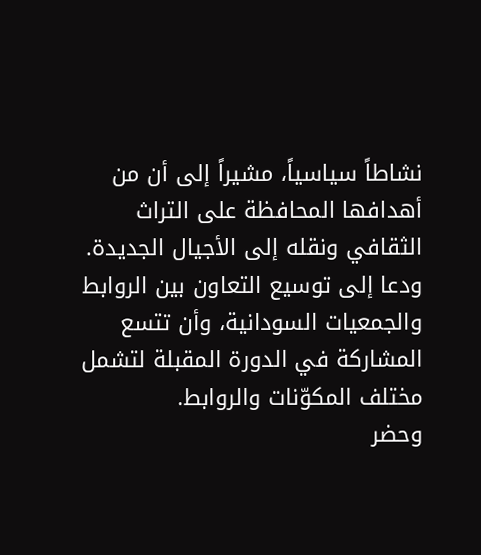نشاطاً سياسياً، مشيراً إلى أن من أهدافها المحافظة على التراث الثقافي ونقله إلى الأجيال الجديدة. ودعا إلى توسيع التعاون بين الروابط والجمعيات السودانية، وأن تتسع المشاركة في الدورة المقبلة لتشمل مختلف المكوّنات والروابط.
وحضر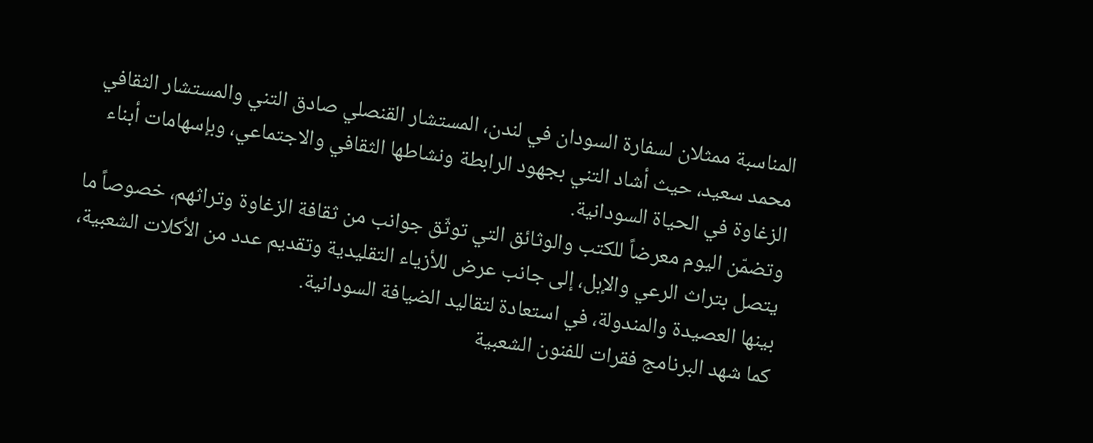المناسبة ممثلان لسفارة السودان في لندن، المستشار القنصلي صادق التني والمستشار الثقافي محمد سعيد، حيث أشاد التني بجهود الرابطة ونشاطها الثقافي والاجتماعي، وبإسهامات أبناء الزغاوة في الحياة السودانية.
وتضمّن اليوم معرضاً للكتب والوثائق التي توثّق جوانب من ثقافة الزغاوة وتراثهم، خصوصاً ما يتصل بتراث الرعي والإبل، إلى جانب عرض للأزياء التقليدية وتقديم عدد من الأكلات الشعبية، بينها العصيدة والمندولة، في استعادة لتقاليد الضيافة السودانية.
كما شهد البرنامج فقرات للفنون الشعبية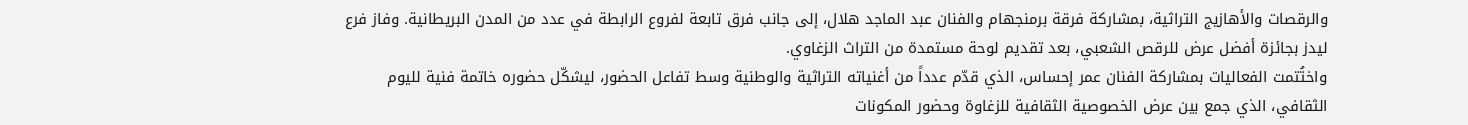والرقصات والأهازيج التراثية، بمشاركة فرقة برمنجهام والفنان عبد الماجد هلال، إلى جانب فرق تابعة لفروع الرابطة في عدد من المدن البريطانية. وفاز فرع ليدز بجائزة أفضل عرض للرقص الشعبي، بعد تقديم لوحة مستمدة من التراث الزغاوي.
واختُتمت الفعاليات بمشاركة الفنان عمر إحساس، الذي قدّم عدداً من أغنياته التراثية والوطنية وسط تفاعل الحضور، ليشكّل حضوره خاتمة فنية لليوم الثقافي، الذي جمع بين عرض الخصوصية الثقافية للزغاوة وحضور المكونات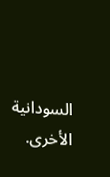السودانية الأخرى.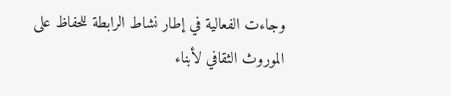وجاءت الفعالية في إطار نشاط الرابطة للحفاظ على الموروث الثقافي لأبناء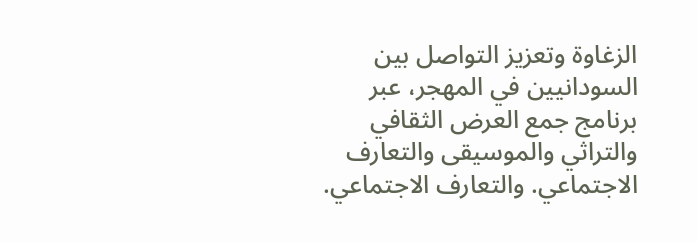الزغاوة وتعزيز التواصل بين السودانيين في المهجر، عبر برنامج جمع العرض الثقافي والتراثي والموسيقى والتعارف الاجتماعي. والتعارف الاجتماعي.